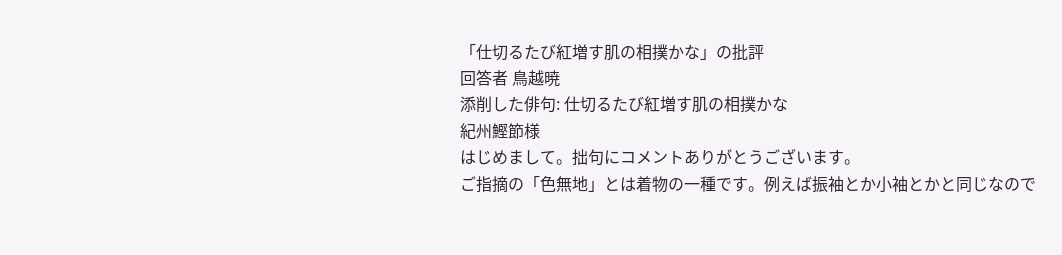「仕切るたび紅増す肌の相撲かな」の批評
回答者 鳥越暁
添削した俳句: 仕切るたび紅増す肌の相撲かな
紀州鰹節様
はじめまして。拙句にコメントありがとうございます。
ご指摘の「色無地」とは着物の一種です。例えば振袖とか小袖とかと同じなので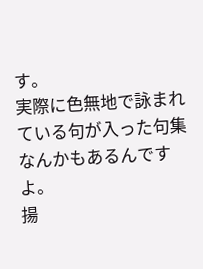す。
実際に色無地で詠まれている句が入った句集なんかもあるんですよ。
揚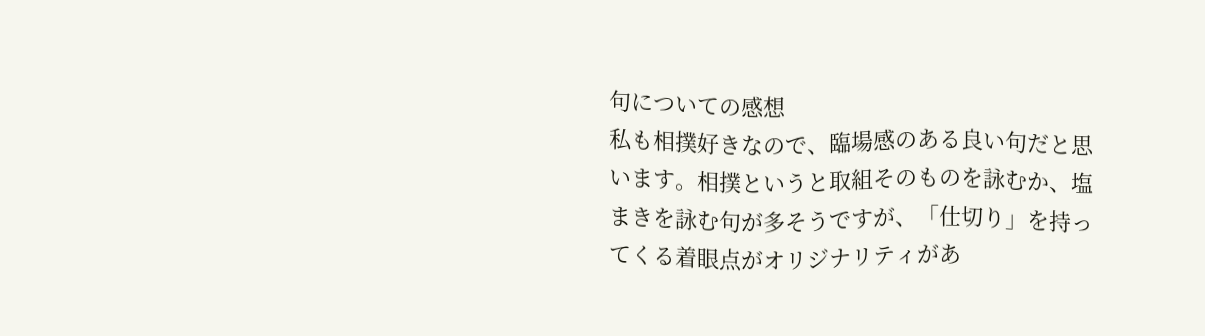句についての感想
私も相撲好きなので、臨場感のある良い句だと思います。相撲というと取組そのものを詠むか、塩まきを詠む句が多そうですが、「仕切り」を持ってくる着眼点がオリジナリティがあ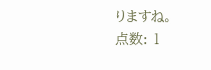りますね。
点数: 1